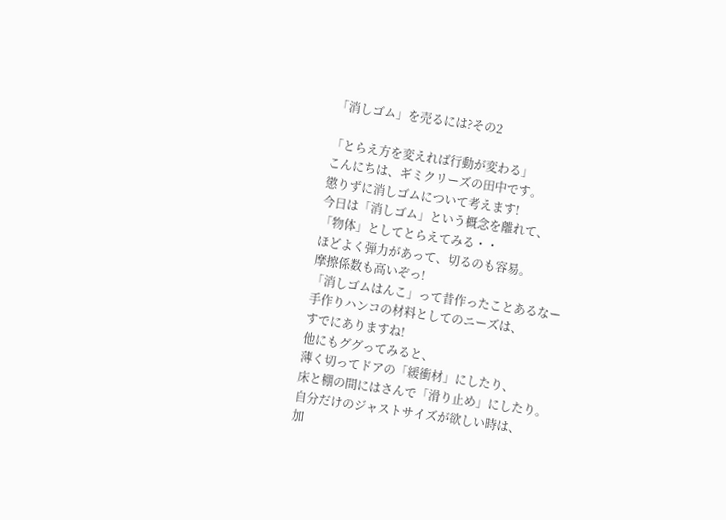「消しゴム」を売るには?その2

「とらえ方を変えれば行動が変わる」
こんにちは、ギミクリーズの田中です。
懲りずに消しゴムについて考えます!
今日は「消しゴム」という概念を離れて、
「物体」としてとらえてみる・・
ほどよく弾力があって、切るのも容易。
摩擦係数も高いぞっ!
「消しゴムはんこ」って昔作ったことあるなー
手作りハンコの材料としてのニーズは、
すでにありますね!
他にもググってみると、
薄く切ってドアの「緩衝材」にしたり、
床と棚の間にはさんで「滑り止め」にしたり。
自分だけのジャストサイズが欲しい時は、
加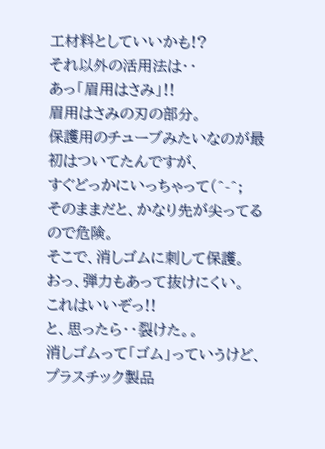工材料としていいかも!?
それ以外の活用法は・・
あっ「眉用はさみ」!!
眉用はさみの刃の部分。
保護用のチューブみたいなのが最初はついてたんですが、
すぐどっかにいっちゃって(^-^;
そのままだと、かなり先が尖ってるので危険。
そこで、消しゴムに刺して保護。
おっ、弾力もあって抜けにくい。
これはいいぞっ!!
と、思ったら・・裂けた。。
消しゴムって「ゴム」っていうけど、
プラスチック製品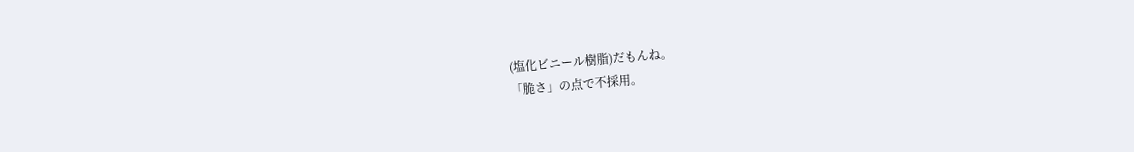(塩化ビニール樹脂)だもんね。
「脆さ」の点で不採用。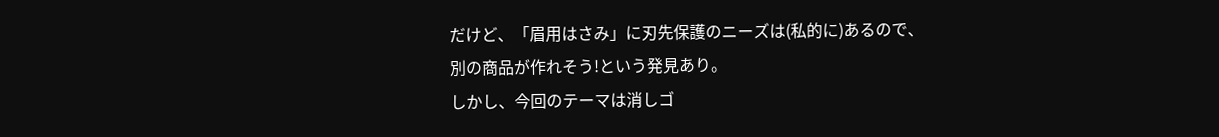だけど、「眉用はさみ」に刃先保護のニーズは(私的に)あるので、
別の商品が作れそう!という発見あり。
しかし、今回のテーマは消しゴ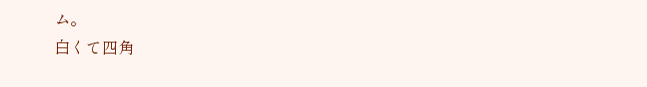ム。
白くて四角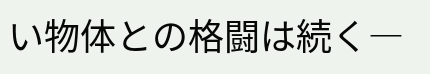い物体との格闘は続く―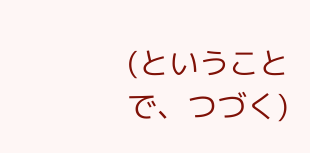(ということで、つづく)